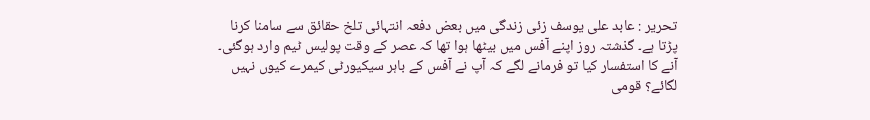تحریر : عابد علی یوسف زئی زندگی میں بعض دفعہ انتہائی تلخ حقائق سے سامنا کرنا پڑتا ہے۔ گذشتہ روز اپنے آفس میں بیٹھا ہوا تھا کہ عصر کے وقت پولیس ٹیم وارد ہوگئی۔ آنے کا استفسار کیا تو فرمانے لگے کہ آپ نے آفس کے باہر سیکیورٹی کیمرے کیوں نہیں لگائے؟ قومی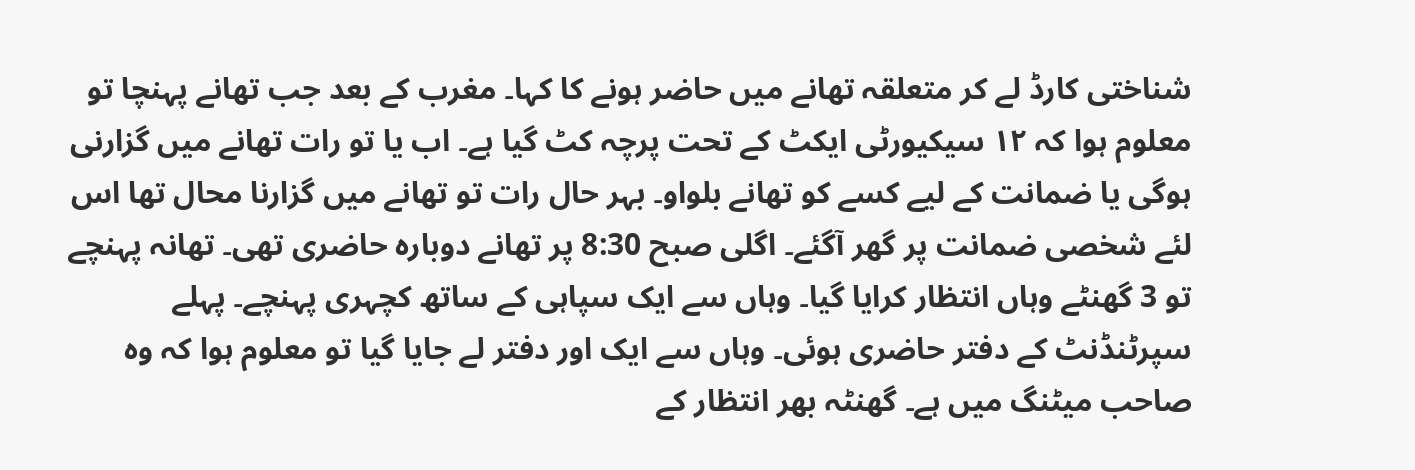شناختی کارڈ لے کر متعلقہ تھانے میں حاضر ہونے کا کہا۔ مغرب کے بعد جب تھانے پہنچا تو معلوم ہوا کہ ١٢ سیکیورٹی ایکٹ کے تحت پرچہ کٹ گیا ہے۔ اب یا تو رات تھانے میں گزارنی ہوگی یا ضمانت کے لیے کسے کو تھانے بلواو۔ بہر حال رات تو تھانے میں گزارنا محال تھا اس لئے شخصی ضمانت پر گھر آگئے۔ اگلی صبح 8:30 پر تھانے دوبارہ حاضری تھی۔ تھانہ پہنچے تو 3 گھنٹے وہاں انتظار کرایا گیا۔ وہاں سے ایک سپاہی کے ساتھ کچہری پہنچے۔ پہلے سپرٹنڈنٹ کے دفتر حاضری ہوئی۔ وہاں سے ایک اور دفتر لے جایا گیا تو معلوم ہوا کہ وہ صاحب میٹنگ میں ہے۔ گھنٹہ بھر انتظار کے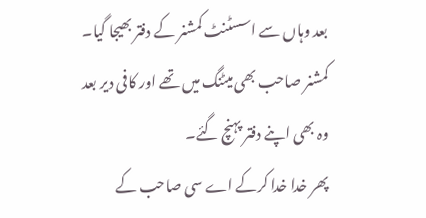بعد وہاں سے اسسٹنٹ کمشنر کے دفتر بھیجا گیا۔ کمشنر صاحب بھی میٹنگ میں تھے اور کافی دیر بعد وہ بھی اپنے دفتر پہنچ گئے۔
پھر خدا خدا کرکے اے سی صاحب کے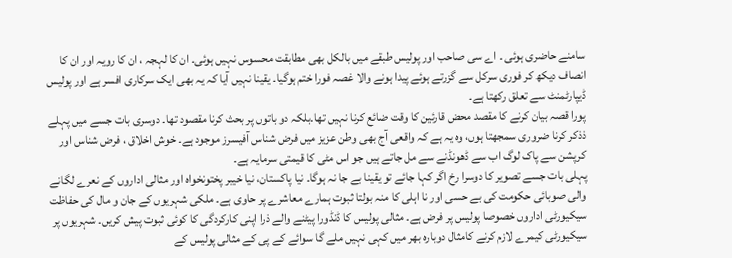سامنے حاضری ہوئی ۔ اے سی صاحب اور پولیس طبقے میں بالکل بھی مطابقت محسوس نہیں ہوئی۔ ان کا لہجہ ، ان کا رویہ اور ان کا انصاف دیکھ کر فوری سرکل سے گزرتے ہوئے پیدا ہونے والا غصہ فورا ختم ہوگیا۔ یقینا نہیں آیا کہ یہ بھی ایک سرکاری افسر ہے اور پولیس ڈیپارٹمنٹ سے تعلق رکھتا ہے۔
پورا قصہ بیان کرنے کا مقصد محض قارئین کا وقت ضائع کرنا نہیں تھا۔بلکہ دو باتوں پر بحث کرنا مقصود تھا۔ دوسری بات جسے میں پہلے ذذکر کرنا ضروری سمجھتا ہوں، وہ یہ ہے کہ واقعی آج بھی وطن عزیز میں فرض شناس آفیسرز موجود ہے۔ خوش اخلاق ، فرض شناس اور کرپشن سے پاک لوگ اب سے ڈھونڈنے سے مل جاتے ہیں جو اس مٹی کا قیمتی سرمایہ ہے۔
پہلی بات جسے تصویر کا دوسرا رخ اگر کہا جائے تو یقینا بے جا نہ ہوگا۔ نیا پاکستان، نیا خیبر پختونخواہ اور مثالی اداروں کے نعرے لگانے والی صوبائی حکومت کی بے حسی اور نا اہلی کا منہ بولتا ثبوت ہمارے معاشرے پر حاوی ہے۔ ملکی شہریوں کے جان و مال کی حفاظت سیکیورٹی اداروں خصوصا پولیس پر فرض ہے۔ مثالی پولیس کا ڈنڈورا پیٹنے والے ذرا اپنی کارکردگی کا کوئی ثبوت پیش کریں۔ شہریوں پر سیکیورٹی کیمرے لازم کرنے کامثال دوبارہ بھر میں کہی نہیں ملے گا سوائے کے پی کے مثالی پولیس کے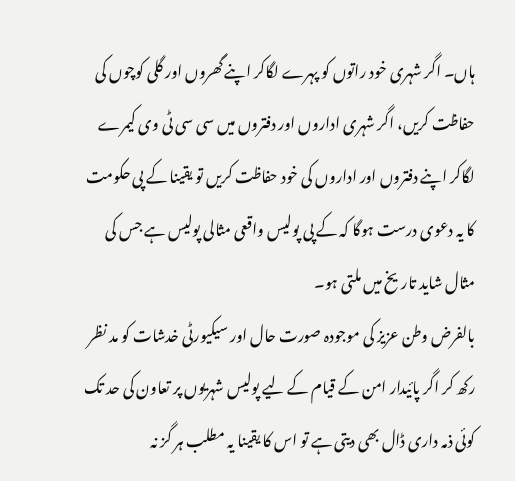ہاں۔ اگر شہری خود راتوں کو پہرے لگاکر اپنے گھروں اور گلی کوچوں کی حفاظت کریں، اگر شہری اداروں اور دفتروں میں سی سی ٹی وی کیمرے لگاکر اپنے دفتروں اور اداروں کی خود حفاظت کریں تو یقینا کے پی حکومت کا یہ دعوی درست ہوگا کہ کے پی پولیس واقعی مثالی پولیس ہے جس کی مثال شاید تاریخ میں ملتی ہو۔
بالفرض وطن عزیز کی موجودہ صورت حال اور سیکیورٹی خدشات کو مد نظر رکھ کر اگر پائیدار امن کے قیام کے لیے پولیس شہریوں پر تعاون کی حد تک کوئی ذمہ داری ڈال بھی دیتی ہے تو اس کا یقینا یہ مطلب ہر گز نہ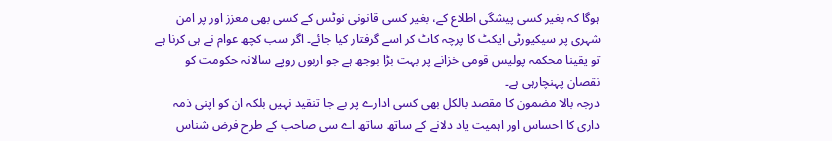ہوگا کہ بغیر کسی پیشگی اطلاع کے، بغیر کسی قانونی نوٹس کے کسی بھی معزز اور پر امن شہری پر سیکیورٹی ایکٹ کا پرچہ کاٹ کر اسے گرفتار کیا جائے۔ اگر سب کچھ عوام نے ہی کرنا ہے تو یقینا محکمہ پولیس قومی خزانے پر بہت بڑا بوجھ ہے جو اربوں روپے سالانہ حکومت کو نقصان پہنچارہی ہے۔
درجہ بالا مضمون کا مقصد بالکل بھی کسی ادارے پر بے جا تنقید نہیں بلکہ ان کو اپنی ذمہ داری کا احساس اور اہمیت یاد دلانے کے ساتھ ساتھ اے سی صاحب کے طرح فرض شناس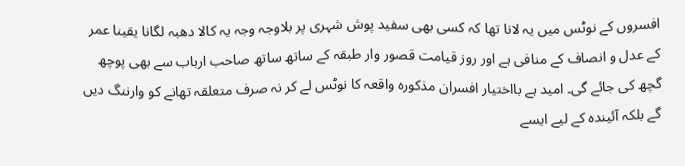افسروں کے نوٹس میں یہ لانا تھا کہ کسی بھی سفید پوش شہری پر بلاوجہ وجہ یہ کالا دھبہ لگانا یقینا عمر کے عدل و انصاف کے منافی ہے اور روز قیامت قصور وار طبقہ کے ساتھ ساتھ صاحب ارباب سے بھی پوچھ گچھ کی جائے گی۔ امید ہے بااختیار افسران مذکورہ واقعہ کا نوٹس لے کر نہ صرف متعلقہ تھانے کو وارننگ دیں گے بلکہ آئیندہ کے لیے ایسے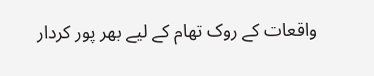واقعات کے روک تھام کے لیے بھر پور کردار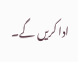ادا کریں گے۔